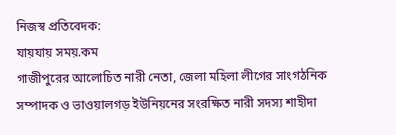নিজস্ব প্রতিবেদক:
যায়যায় সময়.কম
গাজীপুরের আলোচিত নারী নেতা, জেলা মহিলা লীগের সাংগঠনিক সম্পাদক ও ভাওয়ালগড় ইউনিয়নের সংরক্ষিত নারী সদস্য শাহীদা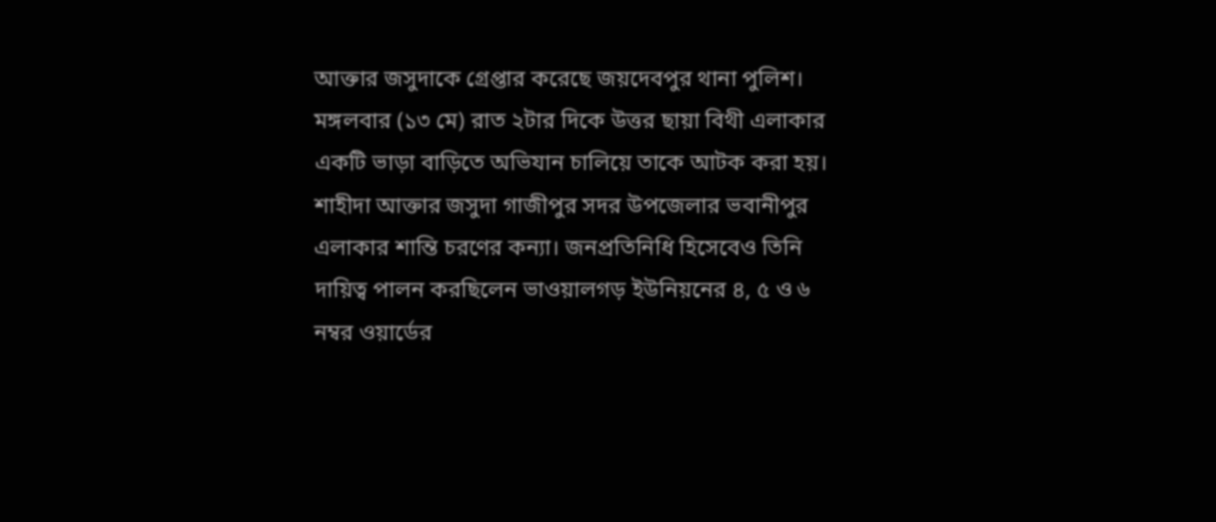আক্তার জসুদাকে গ্রেপ্তার করেছে জয়দেবপুর থানা পুলিশ। মঙ্গলবার (১৩ মে) রাত ২টার দিকে উত্তর ছায়া বিথী এলাকার একটি ভাড়া বাড়িতে অভিযান চালিয়ে তাকে আটক করা হয়।
শাহীদা আক্তার জসুদা গাজীপুর সদর উপজেলার ভবানীপুর এলাকার শান্তি চরণের কন্যা। জনপ্রতিনিধি হিসেবেও তিনি দায়িত্ব পালন করছিলেন ভাওয়ালগড় ইউনিয়নের ৪, ৫ ও ৬ নম্বর ওয়ার্ডের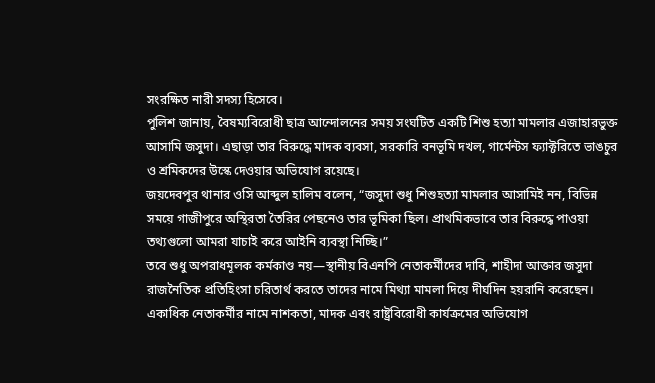সংরক্ষিত নারী সদস্য হিসেবে।
পুলিশ জানায়, বৈষম্যবিরোধী ছাত্র আন্দোলনের সময় সংঘটিত একটি শিশু হত্যা মামলার এজাহারভুক্ত আসামি জসুদা। এছাড়া তার বিরুদ্ধে মাদক ব্যবসা, সরকারি বনভূমি দখল, গার্মেন্টস ফ্যাক্টরিতে ভাঙচুর ও শ্রমিকদের উস্কে দেওয়ার অভিযোগ রয়েছে।
জয়দেবপুর থানার ওসি আব্দুল হালিম বলেন, “জসুদা শুধু শিশুহত্যা মামলার আসামিই নন, বিভিন্ন সময়ে গাজীপুরে অস্থিরতা তৈরির পেছনেও তার ভূমিকা ছিল। প্রাথমিকভাবে তার বিরুদ্ধে পাওয়া তথ্যগুলো আমরা যাচাই করে আইনি ব্যবস্থা নিচ্ছি।”
তবে শুধু অপরাধমূলক কর্মকাণ্ড নয়—স্থানীয় বিএনপি নেতাকর্মীদের দাবি, শাহীদা আক্তার জসুদা রাজনৈতিক প্রতিহিংসা চরিতার্থ করতে তাদের নামে মিথ্যা মামলা দিয়ে দীর্ঘদিন হয়রানি করেছেন। একাধিক নেতাকর্মীর নামে নাশকতা, মাদক এবং রাষ্ট্রবিরোধী কার্যক্রমের অভিযোগ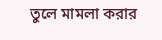তুলে মামলা করার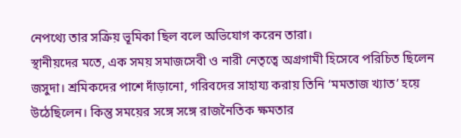নেপথ্যে তার সক্রিয় ভূমিকা ছিল বলে অভিযোগ করেন তারা।
স্থানীয়দের মতে, এক সময় সমাজসেবী ও নারী নেতৃত্বে অগ্রগামী হিসেবে পরিচিত ছিলেন জসুদা। শ্রমিকদের পাশে দাঁড়ানো, গরিবদের সাহায্য করায় তিনি ‘মমতাজ খ্যাত’ হয়ে উঠেছিলেন। কিন্তু সময়ের সঙ্গে সঙ্গে রাজনৈতিক ক্ষমতার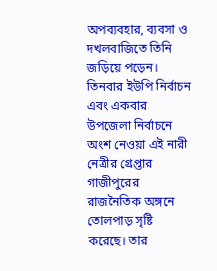অপব্যবহার, ব্যবসা ও দখলবাজিতে তিনি জড়িয়ে পড়েন।
তিনবার ইউপি নির্বাচন এবং একবার উপজেলা নির্বাচনে অংশ নেওয়া এই নারী নেত্রীর গ্রেপ্তার গাজীপুরের রাজনৈতিক অঙ্গনে তোলপাড় সৃষ্টি করেছে। তার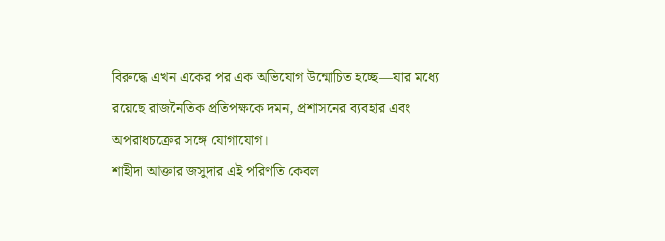বিরুদ্ধে এখন একের পর এক অভিযোগ উন্মোচিত হচ্ছে—যার মধ্যে রয়েছে রাজনৈতিক প্রতিপক্ষকে দমন, প্রশাসনের ব্যবহার এবং অপরাধচক্রের সঙ্গে যোগাযোগ।
শাহীদা আক্তার জসুদার এই পরিণতি কেবল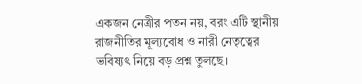একজন নেত্রীর পতন নয়, বরং এটি স্থানীয় রাজনীতির মূল্যবোধ ও নারী নেতৃত্বের ভবিষ্যৎ নিয়ে বড় প্রশ্ন তুলছে।